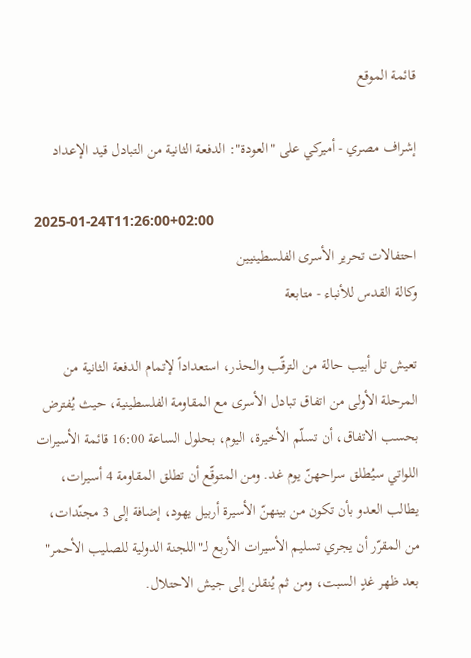قائمة الموقع

إشراف مصري - أميركي على "العودة": الدفعة الثانية من التبادل قيد الإعداد

2025-01-24T11:26:00+02:00
احتفالات تحرير الأسرى الفلسطينيين
وكالة القدس للأنباء - متابعة

تعيش تل أبيب حالة من الترقّب والحذر، استعداداً لإتمام الدفعة الثانية من المرحلة الأولى من اتفاق تبادل الأسرى مع المقاومة الفلسطينية، حيث يُفترض بحسب الاتفاق، أن تسلّم الأخيرة، اليوم، بحلول الساعة 16:00 قائمة الأسيرات اللواتي سيُطلق سراحهنّ يوم غد. ومن المتوقّع أن تطلق المقاومة 4 أسيرات، يطالب العدو بأن تكون من بينهنّ الأسيرة أربيل يهود، إضافة إلى 3 مجنّدات، من المقرّر أن يجري تسليم الأسيرات الأربع لـ"اللجنة الدولية للصليب الأحمر" بعد ظهر غدٍ السبت، ومن ثم يُنقلن إلى جيش الاحتلال.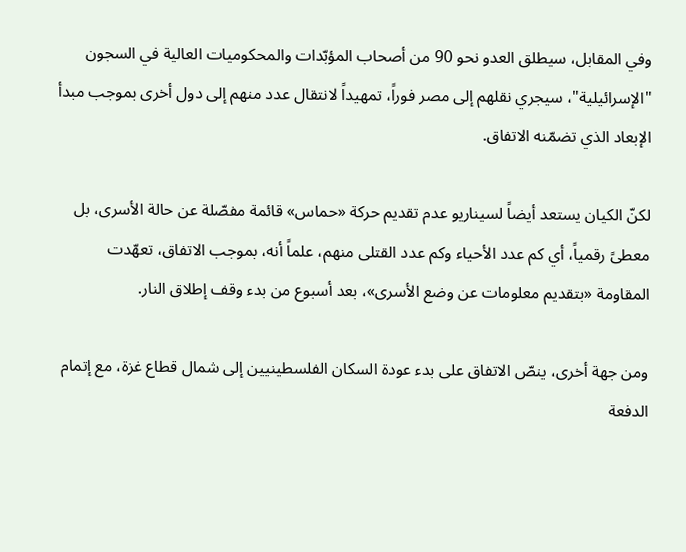وفي المقابل، سيطلق العدو نحو 90 من أصحاب المؤبّدات والمحكوميات العالية في السجون "الإسرائيلية"، سيجري نقلهم إلى مصر فوراً، تمهيداً لانتقال عدد منهم إلى دول أخرى بموجب مبدأ الإبعاد الذي تضمّنه الاتفاق.

لكنّ الكيان يستعد أيضاً لسيناريو عدم تقديم حركة «حماس» قائمة مفصّلة عن حالة الأسرى، بل معطىً رقمياً، أي كم عدد الأحياء وكم عدد القتلى منهم، علماً أنه، بموجب الاتفاق، تعهّدت المقاومة «بتقديم معلومات عن وضع الأسرى»، بعد أسبوع من بدء وقف إطلاق النار.

ومن جهة أخرى، ينصّ الاتفاق على بدء عودة السكان الفلسطينيين إلى شمال قطاع غزة، مع إتمام الدفعة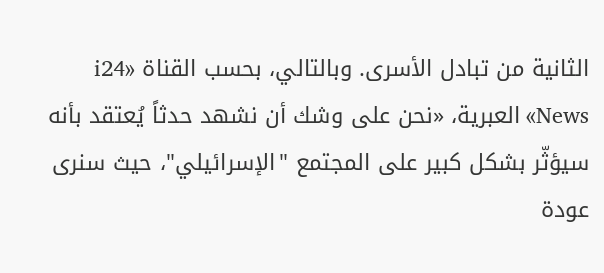الثانية من تبادل الأسرى. وبالتالي، بحسب القناة «i24 News» العبرية، «نحن على وشك أن نشهد حدثاً يُعتقد بأنه سيؤثّر بشكل كبير على المجتمع "الإسرائيلي"، حيث سنرى عودة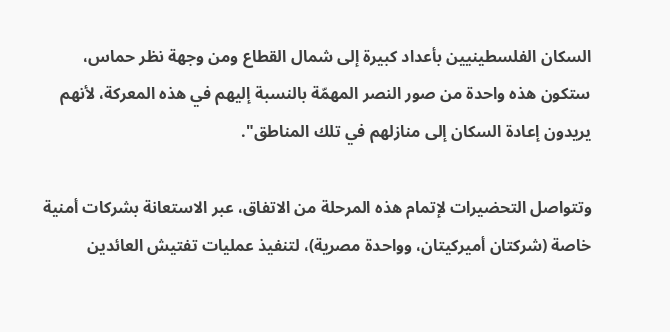السكان الفلسطينيين بأعداد كبيرة إلى شمال القطاع ومن وجهة نظر حماس، ستكون هذه واحدة من صور النصر المهمّة بالنسبة إليهم في هذه المعركة، لأنهم يريدون إعادة السكان إلى منازلهم في تلك المناطق".

وتتواصل التحضيرات لإتمام هذه المرحلة من الاتفاق، عبر الاستعانة بشركات أمنية خاصة (شركتان أميركيتان، وواحدة مصرية)، لتنفيذ عمليات تفتيش العائدين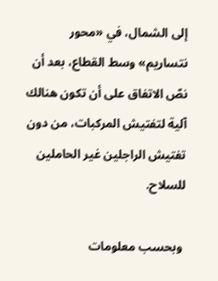إلى الشمال، في «محور نتساريم» وسط القطاع، بعد أن نصّ الاتفاق على أن تكون هنالك آلية لتفتيش المركبات، من دون تفتيش الراجلين غير الحاملين للسلاح.

 وبحسب معلومات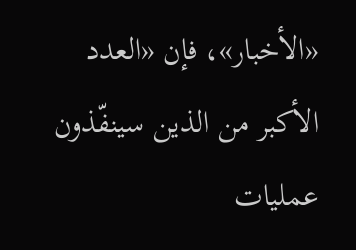«الأخبار»، فإن «العدد الأكبر من الذين سينفّذون عمليات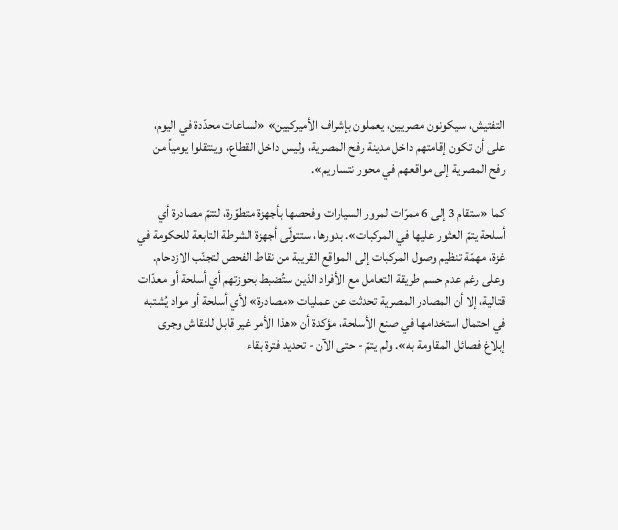التفتيش، سيكونون مصريين، يعملون بإشراف الأميركيين» «لساعات محدّدة في اليوم، على أن تكون إقامتهم داخل مدينة رفح المصرية، وليس داخل القطاع، وينتقلوا يومياً من رفح المصرية إلى مواقعهم في محور نتساريم».

كما «ستقام 3 إلى 6 ممرّات لمرور السيارات وفحصها بأجهزة متطوّرة، لتتمّ مصادرة أي أسلحة يتمّ العثور عليها في المركبات». بدورها، ستتولّى أجهزة الشرطة التابعة للحكومة في غزة، مهمّة تنظيم وصول المركبات إلى المواقع القريبة من نقاط الفحص لتجنّب الازدحام. وعلى رغم عدم حسم طريقة التعامل مع الأفراد الذين ستُضبط بحوزتهم أي أسلحة أو معدّات قتالية، إلا أن المصادر المصرية تحدثت عن عمليات «مصادرة» لأي أسلحة أو مواد يُشتبه في احتمال استخدامها في صنع الأسلحة، مؤكدة أن «هذا الأمر غير قابل للنقاش وجرى إبلاغ فصائل المقاومة به». ولم يتمّ - حتى الآن - تحديد فترة بقاء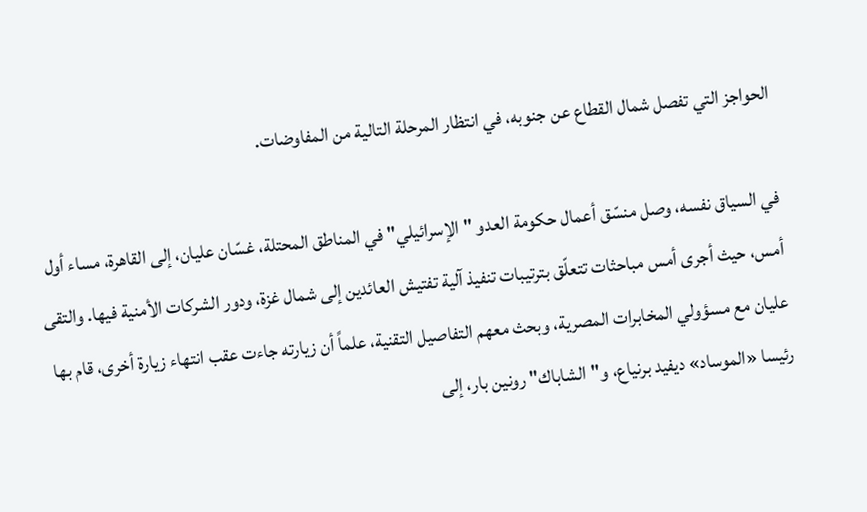الحواجز التي تفصل شمال القطاع عن جنوبه، في انتظار المرحلة التالية من المفاوضات.

في السياق نفسه، وصل منسّق أعمال حكومة العدو "الإسرائيلي" في المناطق المحتلة، غسّان عليان، إلى القاهرة، مساء أول أمس، حيث أجرى أمس مباحثات تتعلّق بترتيبات تنفيذ آلية تفتيش العائدين إلى شمال غزة، ودور الشركات الأمنية فيها. والتقى عليان مع مسؤولي المخابرات المصرية، وبحث معهم التفاصيل التقنية، علماً أن زيارته جاءت عقب انتهاء زيارة أخرى، قام بها رئيسا «الموساد» ديفيد برنياع، و"الشاباك" رونين بار، إلى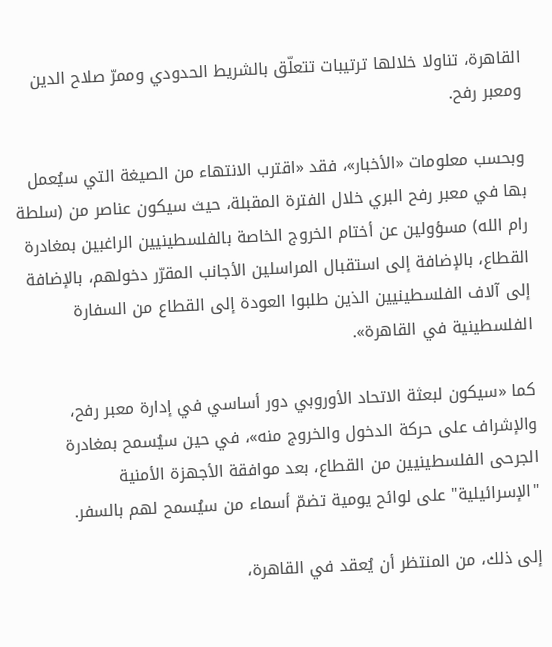القاهرة، تناولا خلالها ترتيبات تتعلّق بالشريط الحدودي وممرّ صلاح الدين ومعبر رفح.

وبحسب معلومات «الأخبار»، فقد «اقترب الانتهاء من الصيغة التي سيُعمل بها في معبر رفح البري خلال الفترة المقبلة، حيث سيكون عناصر من (سلطة رام الله) مسؤولين عن أختام الخروج الخاصة بالفلسطينيين الراغبين بمغادرة القطاع، بالإضافة إلى استقبال المراسلين الأجانب المقرّر دخولهم، بالإضافة إلى آلاف الفلسطينيين الذين طلبوا العودة إلى القطاع من السفارة الفلسطينية في القاهرة».

كما «سيكون لبعثة الاتحاد الأوروبي دور أساسي في إدارة معبر رفح، والإشراف على حركة الدخول والخروج منه»، في حين سيُسمح بمغادرة الجرحى الفلسطينيين من القطاع، بعد موافقة الأجهزة الأمنية "الإسرائيلية" على لوائح يومية تضمّ أسماء من سيُسمح لهم بالسفر.

إلى ذلك، من المنتظر أن يُعقد في القاهرة،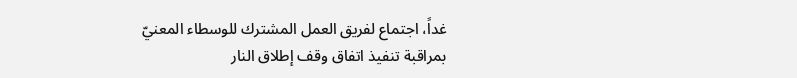غداً، اجتماع لفريق العمل المشترك للوسطاء المعنيّ بمراقبة تنفيذ اتفاق وقف إطلاق النار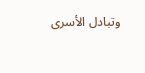وتبادل الأسرى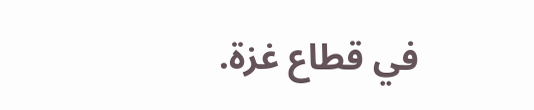في قطاع غزة.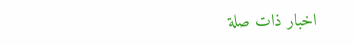اخبار ذات صلة